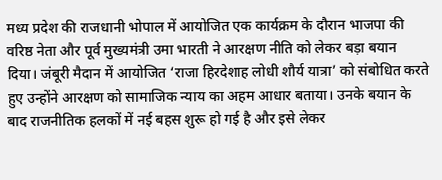मध्य प्रदेश की राजधानी भोपाल में आयोजित एक कार्यक्रम के दौरान भाजपा की वरिष्ठ नेता और पूर्व मुख्यमंत्री उमा भारती ने आरक्षण नीति को लेकर बड़ा बयान दिया। जंबूरी मैदान में आयोजित ‘राजा हिरदेशाह लोधी शौर्य यात्रा’ को संबोधित करते हुए उन्होंने आरक्षण को सामाजिक न्याय का अहम आधार बताया। उनके बयान के बाद राजनीतिक हलकों में नई बहस शुरू हो गई है और इसे लेकर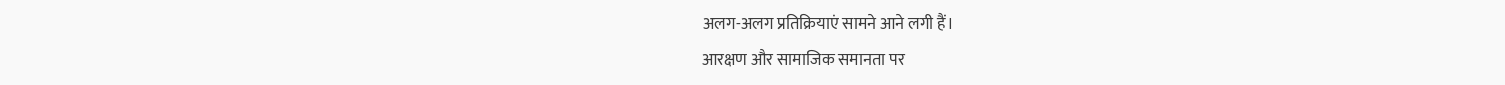अलग-अलग प्रतिक्रियाएं सामने आने लगी हैं।
आरक्षण और सामाजिक समानता पर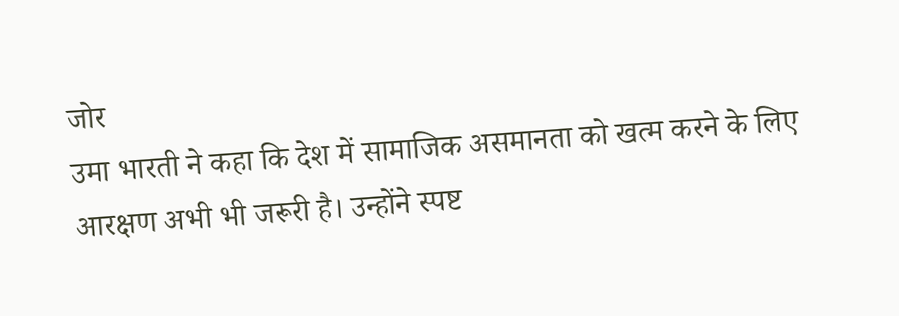जोर
उमा भारती ने कहा कि देश में सामाजिक असमानता को खत्म करने के लिए आरक्षण अभी भी जरूरी है। उन्होंने स्पष्ट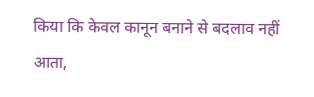किया कि केवल कानून बनाने से बदलाव नहीं आता,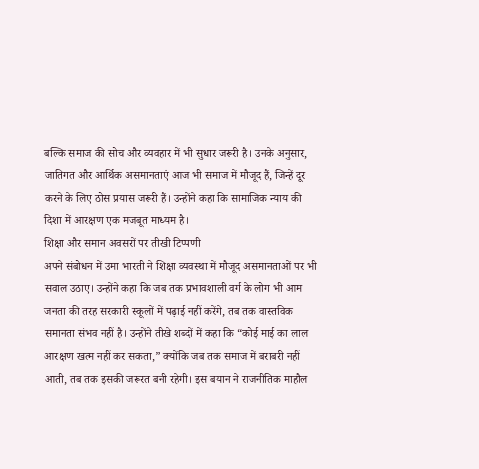बल्कि समाज की सोच और व्यवहार में भी सुधार जरूरी है। उनके अनुसार, जातिगत और आर्थिक असमानताएं आज भी समाज में मौजूद हैं, जिन्हें दूर करने के लिए ठोस प्रयास जरूरी हैं। उन्होंने कहा कि सामाजिक न्याय की दिशा में आरक्षण एक मजबूत माध्यम है।
शिक्षा और समान अवसरों पर तीखी टिप्पणी
अपने संबोधन में उमा भारती ने शिक्षा व्यवस्था में मौजूद असमानताओं पर भी सवाल उठाए। उन्होंने कहा कि जब तक प्रभावशाली वर्ग के लोग भी आम जनता की तरह सरकारी स्कूलों में पढ़ाई नहीं करेंगे, तब तक वास्तविक समानता संभव नहीं है। उन्होंने तीखे शब्दों में कहा कि “कोई माई का लाल आरक्षण खत्म नहीं कर सकता,” क्योंकि जब तक समाज में बराबरी नहीं आती, तब तक इसकी जरूरत बनी रहेगी। इस बयान ने राजनीतिक माहौल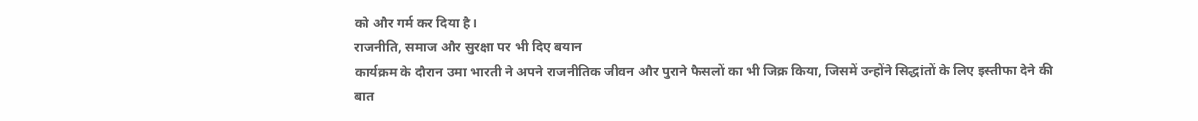को और गर्म कर दिया है।
राजनीति, समाज और सुरक्षा पर भी दिए बयान
कार्यक्रम के दौरान उमा भारती ने अपने राजनीतिक जीवन और पुराने फैसलों का भी जिक्र किया, जिसमें उन्होंने सिद्धांतों के लिए इस्तीफा देने की बात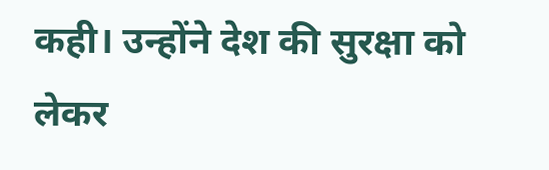कही। उन्होंने देश की सुरक्षा को लेकर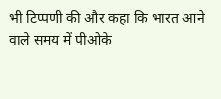भी टिप्पणी की और कहा कि भारत आने वाले समय में पीओके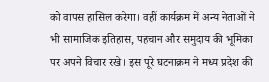को वापस हासिल करेगा। वहीं कार्यक्रम में अन्य नेताओं ने भी सामाजिक इतिहास, पहचान और समुदाय की भूमिका पर अपने विचार रखे। इस पूरे घटनाक्रम ने मध्य प्रदेश की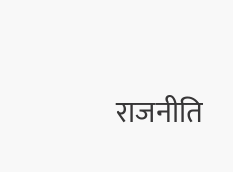राजनीति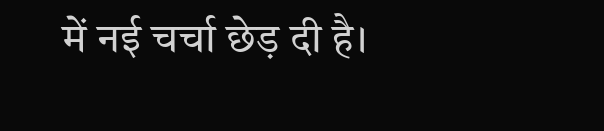में नई चर्चा छेड़ दी है।